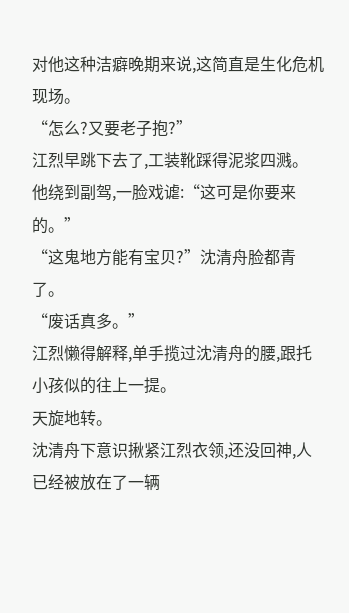对他这种洁癖晚期来说,这简直是生化危机现场。
“怎么?又要老子抱?”
江烈早跳下去了,工装靴踩得泥浆四溅。
他绕到副驾,一脸戏谑:“这可是你要来的。”
“这鬼地方能有宝贝?”沈清舟脸都青了。
“废话真多。”
江烈懒得解释,单手揽过沈清舟的腰,跟托小孩似的往上一提。
天旋地转。
沈清舟下意识揪紧江烈衣领,还没回神,人已经被放在了一辆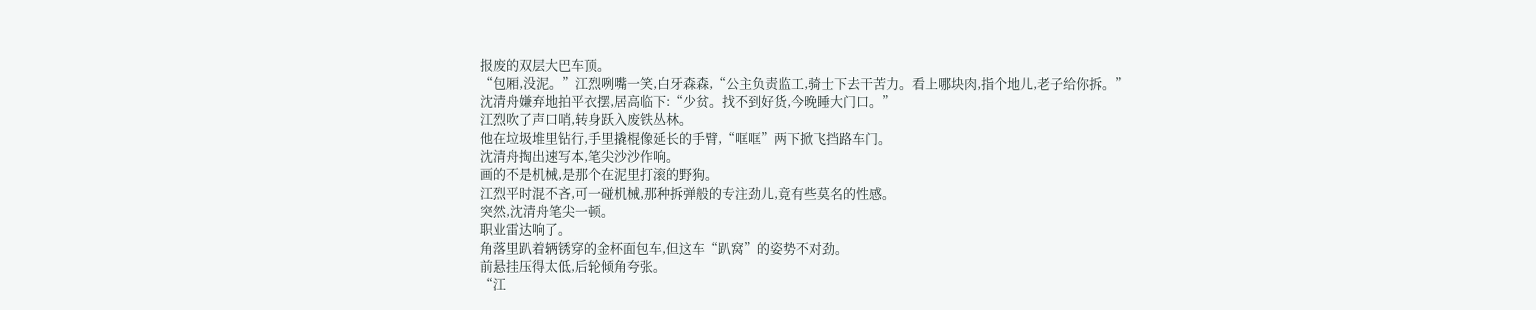报废的双层大巴车顶。
“包厢,没泥。”江烈咧嘴一笑,白牙森森,“公主负责监工,骑士下去干苦力。看上哪块肉,指个地儿,老子给你拆。”
沈清舟嫌弃地拍平衣摆,居高临下:“少贫。找不到好货,今晚睡大门口。”
江烈吹了声口哨,转身跃入废铁丛林。
他在垃圾堆里钻行,手里撬棍像延长的手臂,“哐哐”两下掀飞挡路车门。
沈清舟掏出速写本,笔尖沙沙作响。
画的不是机械,是那个在泥里打滚的野狗。
江烈平时混不吝,可一碰机械,那种拆弹般的专注劲儿,竟有些莫名的性感。
突然,沈清舟笔尖一顿。
职业雷达响了。
角落里趴着辆锈穿的金杯面包车,但这车“趴窝”的姿势不对劲。
前悬挂压得太低,后轮倾角夸张。
“江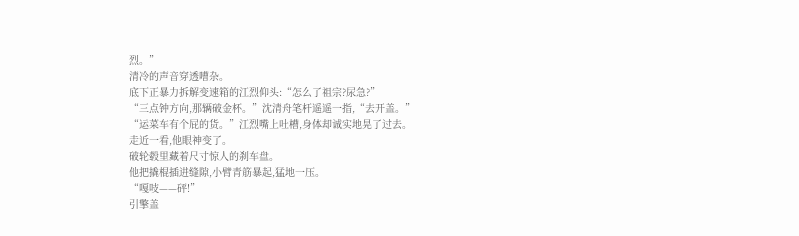烈。”
清冷的声音穿透嘈杂。
底下正暴力拆解变速箱的江烈仰头:“怎么了祖宗?尿急?”
“三点钟方向,那辆破金杯。”沈清舟笔杆遥遥一指,“去开盖。”
“运菜车有个屁的货。”江烈嘴上吐槽,身体却诚实地晃了过去。
走近一看,他眼神变了。
破轮毂里藏着尺寸惊人的刹车盘。
他把撬棍插进缝隙,小臂青筋暴起,猛地一压。
“嘎吱——砰!”
引擎盖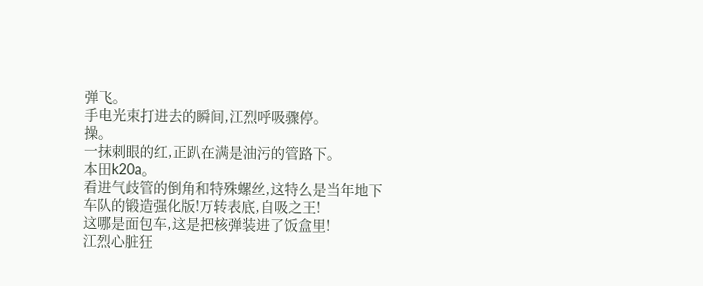弹飞。
手电光束打进去的瞬间,江烈呼吸骤停。
操。
一抹刺眼的红,正趴在满是油污的管路下。
本田k20a。
看进气歧管的倒角和特殊螺丝,这特么是当年地下车队的锻造强化版!万转表底,自吸之王!
这哪是面包车,这是把核弹装进了饭盒里!
江烈心脏狂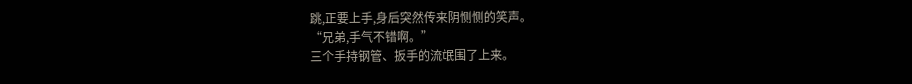跳,正要上手,身后突然传来阴恻恻的笑声。
“兄弟,手气不错啊。”
三个手持钢管、扳手的流氓围了上来。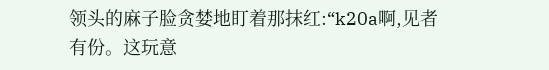领头的麻子脸贪婪地盯着那抹红:“k20a啊,见者有份。这玩意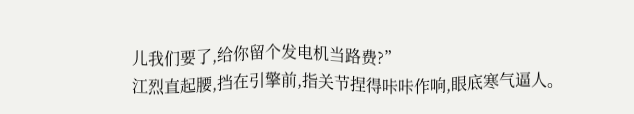儿我们要了,给你留个发电机当路费?”
江烈直起腰,挡在引擎前,指关节捏得咔咔作响,眼底寒气逼人。